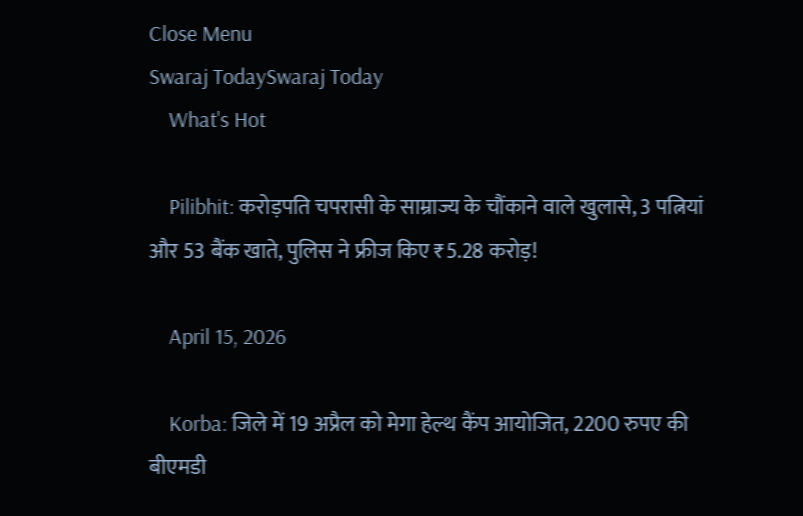Close Menu
Swaraj TodaySwaraj Today
    What's Hot

    Pilibhit: करोड़पति चपरासी के साम्राज्य के चौंकाने वाले खुलासे, 3 पत्नियां और 53 बैंक खाते, पुलिस ने फ्रीज किए ₹5.28 करोड़!

    April 15, 2026

    Korba: जिले में 19 अप्रैल को मेगा हेल्थ कैंप आयोजित, 2200 रुपए की बीएमडी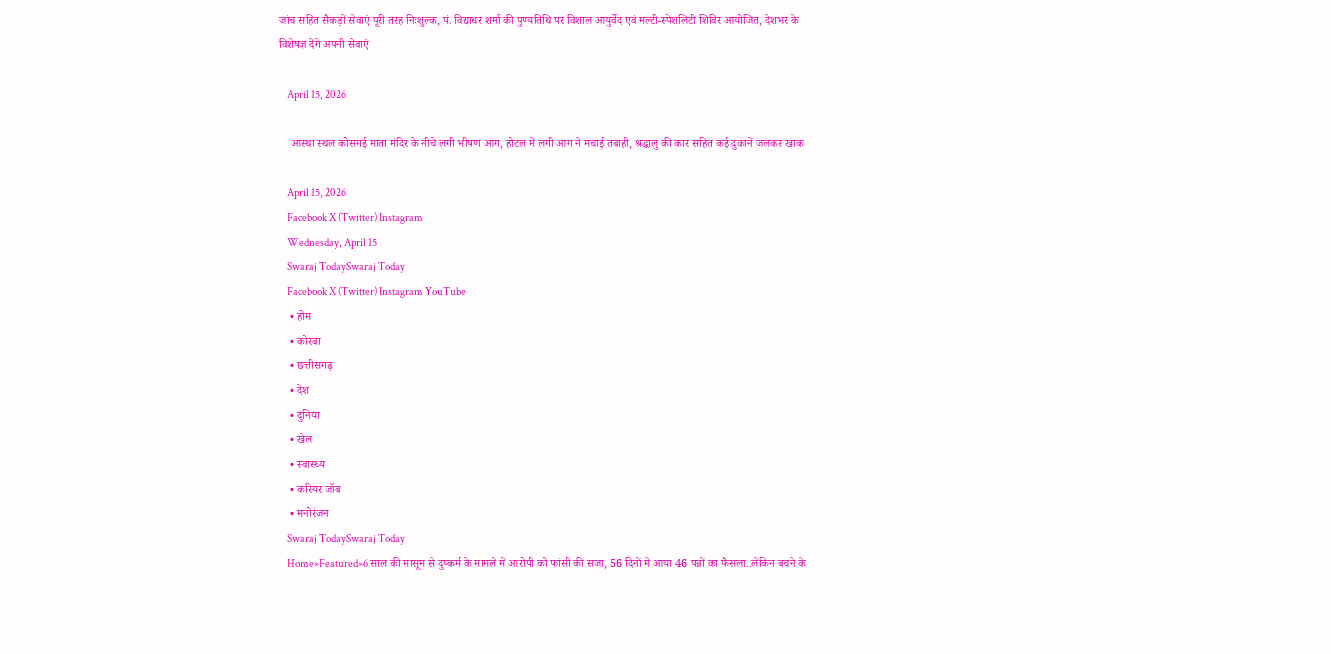जांच सहित सैकड़ों सेवाएं पूरी तरह निःशुल्क, पं. विद्याधर शर्मा की पुण्यतिथि पर विशाल आयुर्वेद एवं मल्टी-स्पेशलिटी शिविर आयोजित, देशभर के विशेषज्ञ देंगे अपनी सेवाएं

    April 15, 2026

    आस्था स्थल कोसगई माता मंदिर के नीचे लगी भीषण आग, होटल में लगी आग ने मचाई तबाही, श्रद्धालु की कार सहित कई दुकानें जलकर खाक

    April 15, 2026
    Facebook X (Twitter) Instagram
    Wednesday, April 15
    Swaraj TodaySwaraj Today
    Facebook X (Twitter) Instagram YouTube
    • होम
    • कोरबा
    • छत्तीसगढ़
    • देश
    • दुनिया
    • खेल
    • स्वास्थ्य
    • करियर जॉब
    • मनोरंजन
    Swaraj TodaySwaraj Today
    Home»Featured»6 साल की मासूम से दुष्कर्म के मामले में आरोपी को फांसी की सजा, 56 दिनों में आया 46 पन्नों का फैसला..लेकिन बचने के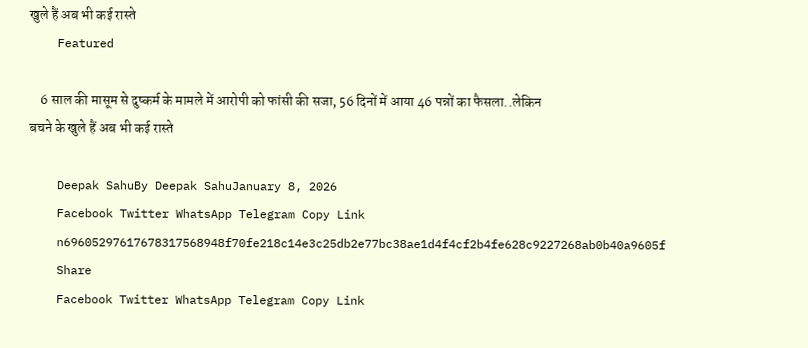खुले हैं अब भी कई रास्ते
    Featured

    6 साल की मासूम से दुष्कर्म के मामले में आरोपी को फांसी की सजा, 56 दिनों में आया 46 पन्नों का फैसला..लेकिन बचने के खुले हैं अब भी कई रास्ते

    Deepak SahuBy Deepak SahuJanuary 8, 2026
    Facebook Twitter WhatsApp Telegram Copy Link
    n69605297617678317568948f70fe218c14e3c25db2e77bc38ae1d4f4cf2b4fe628c9227268ab0b40a9605f
    Share
    Facebook Twitter WhatsApp Telegram Copy Link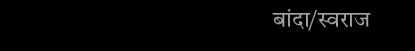बांदा/स्वराज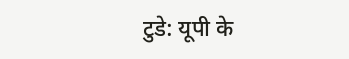टुडे: यूपी के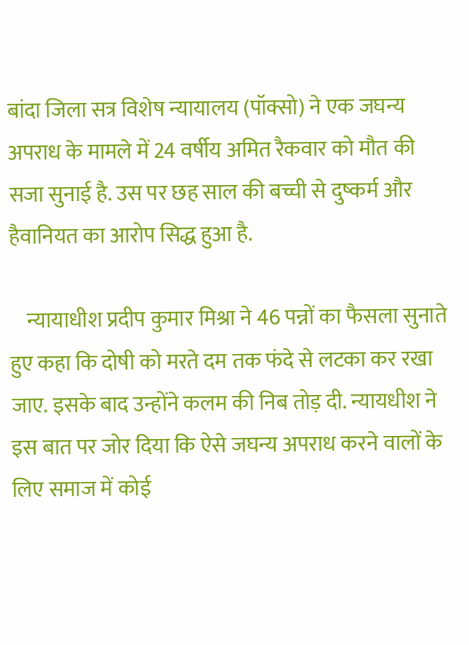बांदा जिला सत्र विशेष न्यायालय (पॉक्सो) ने एक जघन्य अपराध के मामले में 24 वर्षीय अमित रैकवार को मौत की सजा सुनाई है. उस पर छह साल की बच्ची से दुष्कर्म और हैवानियत का आरोप सिद्ध हुआ है.

    न्यायाधीश प्रदीप कुमार मिश्रा ने 46 पन्नों का फैसला सुनाते हुए कहा कि दोषी को मरते दम तक फंदे से लटका कर रखा जाए. इसके बाद उन्होंने कलम की निब तोड़ दी. न्यायधीश ने इस बात पर जोर दिया कि ऐसे जघन्य अपराध करने वालों के लिए समाज में कोई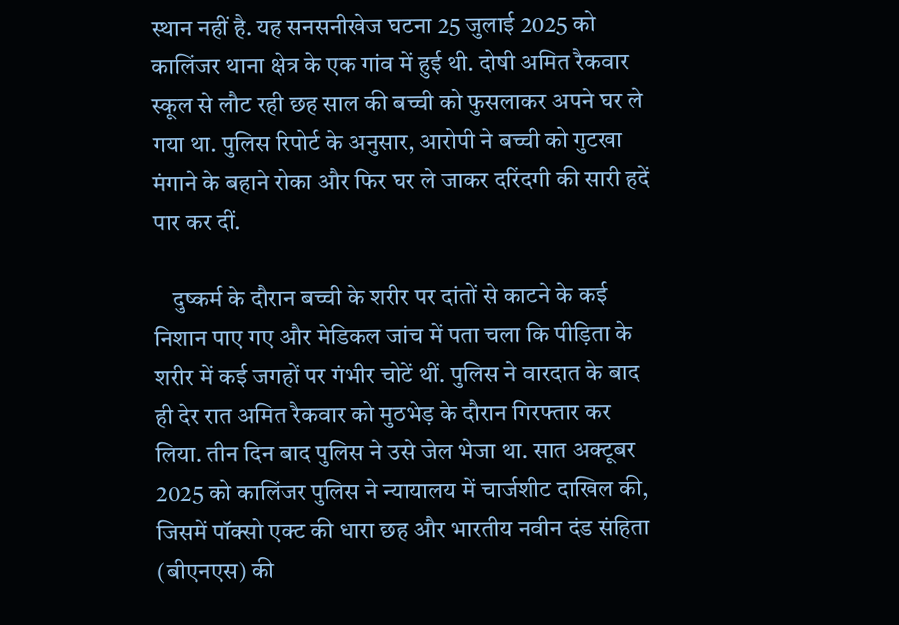स्थान नहीं है. यह सनसनीखेज घटना 25 जुलाई 2025 को कालिंजर थाना क्षेत्र के एक गांव में हुई थी. दोषी अमित रैकवार स्कूल से लौट रही छह साल की बच्ची को फुसलाकर अपने घर ले गया था. पुलिस रिपोर्ट के अनुसार, आरोपी ने बच्ची को गुटखा मंगाने के बहाने रोका और फिर घर ले जाकर दरिंदगी की सारी हदें पार कर दीं.

    दुष्कर्म के दौरान बच्ची के शरीर पर दांतों से काटने के कई निशान पाए गए और मेडिकल जांच में पता चला कि पीड़िता के शरीर में कई जगहों पर गंभीर चोटें थीं. पुलिस ने वारदात के बाद ही देर रात अमित रैकवार को मुठभेड़ के दौरान गिरफ्तार कर लिया. तीन दिन बाद पुलिस ने उसे जेल भेजा था. सात अक्टूबर 2025 को कालिंजर पुलिस ने न्यायालय में चार्जशीट दाखिल की, जिसमें पॉक्सो एक्ट की धारा छह और भारतीय नवीन दंड संहिता (बीएनएस) की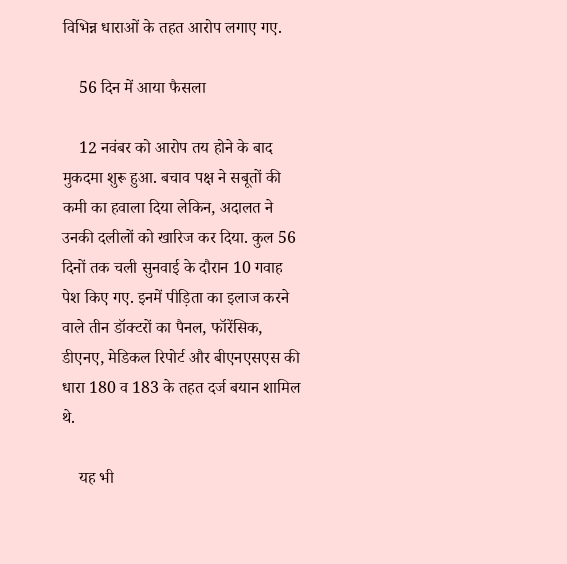विभिन्न धाराओं के तहत आरोप लगाए गए.

    56 दिन में आया फैसला

    12 नवंबर को आरोप तय होने के बाद मुकदमा शुरू हुआ. बचाव पक्ष ने सबूतों की कमी का हवाला दिया लेकिन, अदालत ने उनकी दलीलों को खारिज कर दिया. कुल 56 दिनों तक चली सुनवाई के दौरान 10 गवाह पेश किए गए. इनमें पीड़िता का इलाज करने वाले तीन डॉक्टरों का पैनल, फॉरेंसिक, डीएनए, मेडिकल रिपोर्ट और बीएनएसएस की धारा 180 व 183 के तहत दर्ज बयान शामिल थे.

    यह भी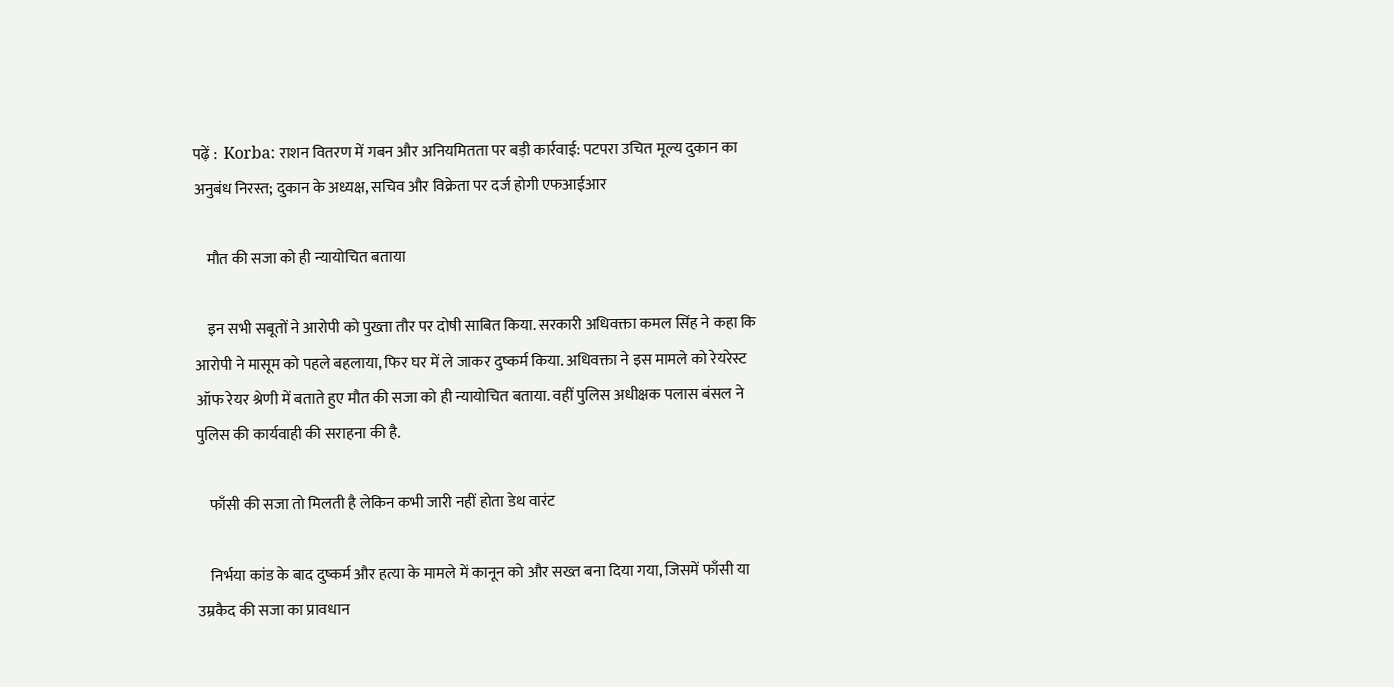पढ़ें :  Korba: राशन वितरण में गबन और अनियमितता पर बड़ी कार्रवाई: पटपरा उचित मूल्य दुकान का अनुबंध निरस्त; दुकान के अध्यक्ष, सचिव और विक्रेता पर दर्ज होगी एफआईआर

    मौत की सजा को ही न्यायोचित बताया

    इन सभी सबूतों ने आरोपी को पुख्ता तौर पर दोषी साबित किया. सरकारी अधिवक्ता कमल सिंह ने कहा कि आरोपी ने मासूम को पहले बहलाया, फिर घर में ले जाकर दुष्कर्म किया. अधिवक्ता ने इस मामले को रेयरेस्ट ऑफ रेयर श्रेणी में बताते हुए मौत की सजा को ही न्यायोचित बताया. वहीं पुलिस अधीक्षक पलास बंसल ने पुलिस की कार्यवाही की सराहना की है.

    फाँसी की सजा तो मिलती है लेकिन कभी जारी नहीं होता डेथ वारंट

    निर्भया कांड के बाद दुष्कर्म और हत्या के मामले में कानून को और सख्त बना दिया गया, जिसमें फाँसी या उम्रकैद की सजा का प्रावधान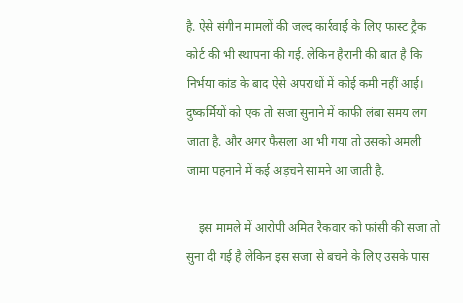है. ऐसे संगीन मामलों की जल्द कार्रवाई के लिए फास्ट ट्रैक कोर्ट की भी स्थापना की गई. लेकिन हैरानी की बात है कि निर्भया कांड के बाद ऐसे अपराधों में कोई कमी नहीं आई। दुष्कर्मियों को एक तो सजा सुनाने में काफी लंबा समय लग जाता है. और अगर फैसला आ भी गया तो उसको अमली जामा पहनाने में कई अड़चने सामने आ जाती है.

    इस मामले में आरोपी अमित रैकवार को फांसी की सजा तो सुना दी गई है लेकिन इस सजा से बचने के लिए उसके पास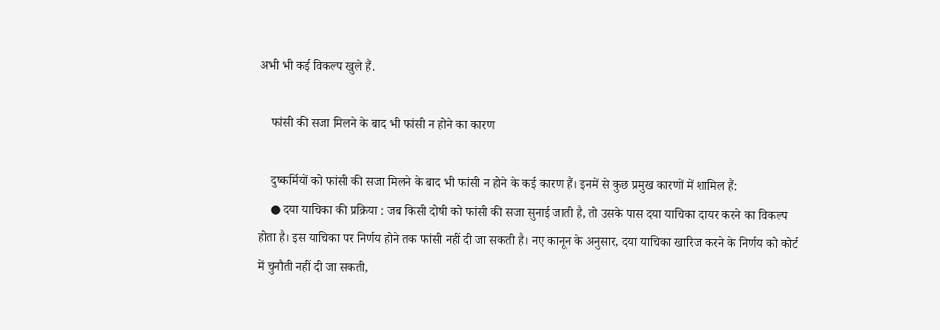अभी भी कई विकल्प खुले हैं.

    फांसी की सजा मिलने के बाद भी फांसी न होने का कारण

    दुष्कर्मियों को फांसी की सजा मिलने के बाद भी फांसी न होने के कई कारण हैं। इनमें से कुछ प्रमुख कारणों में शामिल हैं:
    ● दया याचिका की प्रक्रिया : जब किसी दोषी को फांसी की सजा सुनाई जाती है, तो उसके पास दया याचिका दायर करने का विकल्प होता है। इस याचिका पर निर्णय होने तक फांसी नहीं दी जा सकती है। नए कानून के अनुसार, दया याचिका खारिज करने के निर्णय को कोर्ट में चुनौती नहीं दी जा सकती,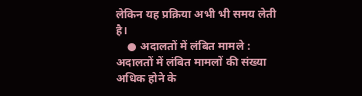लेकिन यह प्रक्रिया अभी भी समय लेती है।
    ● अदालतों में लंबित मामले : अदालतों में लंबित मामलों की संख्या अधिक होने के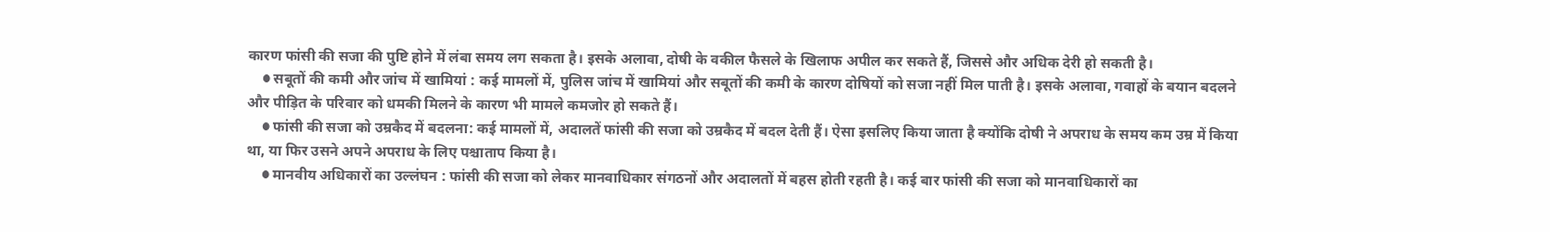कारण फांसी की सजा की पुष्टि होने में लंबा समय लग सकता है। इसके अलावा, दोषी के वकील फैसले के खिलाफ अपील कर सकते हैं, जिससे और अधिक देरी हो सकती है।
    ● सबूतों की कमी और जांच में खामियां : कई मामलों में, पुलिस जांच में खामियां और सबूतों की कमी के कारण दोषियों को सजा नहीं मिल पाती है। इसके अलावा, गवाहों के बयान बदलने और पीड़ित के परिवार को धमकी मिलने के कारण भी मामले कमजोर हो सकते हैं।
    ● फांसी की सजा को उम्रकैद में बदलना: कई मामलों में, अदालतें फांसी की सजा को उम्रकैद में बदल देती हैं। ऐसा इसलिए किया जाता है क्योंकि दोषी ने अपराध के समय कम उम्र में किया था, या फिर उसने अपने अपराध के लिए पश्चाताप किया है।
    ● मानवीय अधिकारों का उल्लंघन : फांसी की सजा को लेकर मानवाधिकार संगठनों और अदालतों में बहस होती रहती है। कई बार फांसी की सजा को मानवाधिकारों का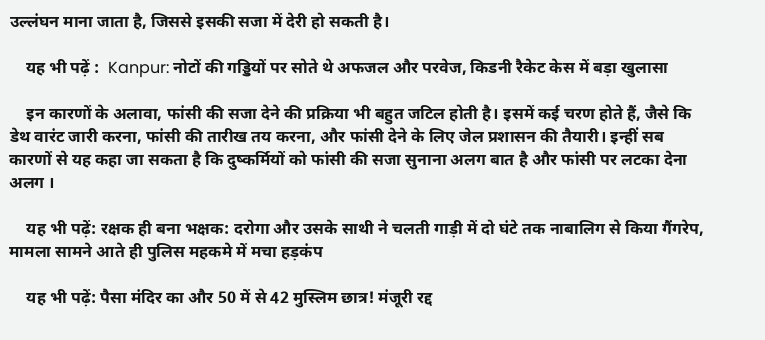उल्लंघन माना जाता है, जिससे इसकी सजा में देरी हो सकती है।

    यह भी पढ़ें :  Kanpur: नोटों की गड्डियों पर सोते थे अफजल और परवेज, किडनी रैकेट केस में बड़ा खुलासा

    इन कारणों के अलावा, फांसी की सजा देने की प्रक्रिया भी बहुत जटिल होती है। इसमें कई चरण होते हैं, जैसे कि डेथ वारंट जारी करना, फांसी की तारीख तय करना, और फांसी देने के लिए जेल प्रशासन की तैयारी। इन्हीं सब कारणों से यह कहा जा सकता है कि दुष्कर्मियों को फांसी की सजा सुनाना अलग बात है और फांसी पर लटका देना अलग ।

    यह भी पढ़ें: रक्षक ही बना भक्षक: दरोगा और उसके साथी ने चलती गाड़ी में दो घंटे तक नाबालिग से किया गैंगरेप, मामला सामने आते ही पुलिस महकमे में मचा हड़कंप

    यह भी पढ़ें: पैसा मंदिर का और 50 में से 42 मुस्लिम छात्र! मंजूरी रद्द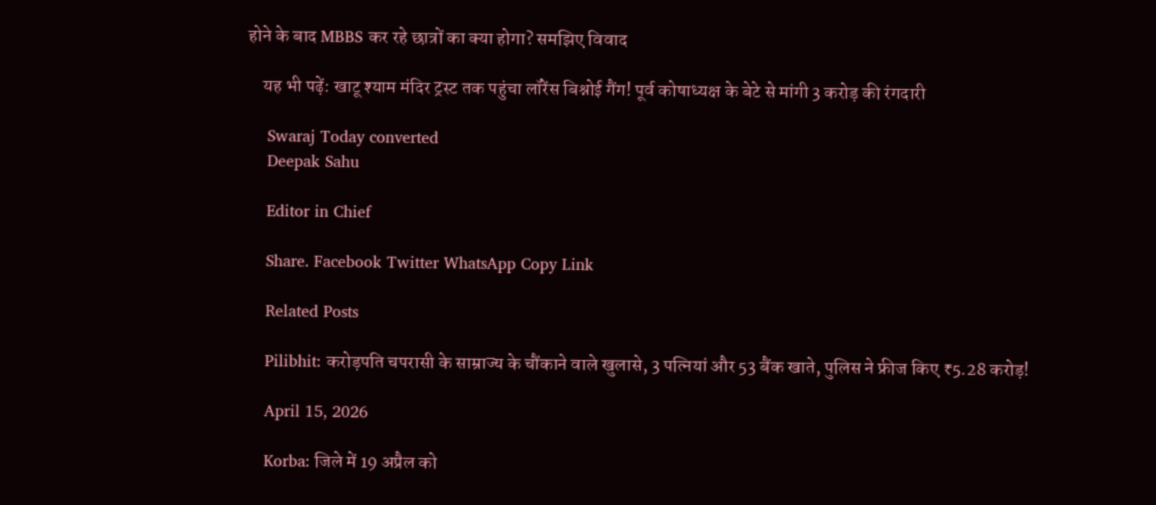होने के बाद MBBS कर रहे छात्रों का क्या होगा? समझिए विवाद

    यह भी पढ़ें: खाटू श्याम मंदिर ट्रस्ट तक पहुंचा लॉरेंस बिश्नोई गैंग! पूर्व कोषाध्यक्ष के बेटे से मांगी 3 करोड़ की रंगदारी

    Swaraj Today converted
    Deepak Sahu

    Editor in Chief

    Share. Facebook Twitter WhatsApp Copy Link

    Related Posts

    Pilibhit: करोड़पति चपरासी के साम्राज्य के चौंकाने वाले खुलासे, 3 पत्नियां और 53 बैंक खाते, पुलिस ने फ्रीज किए ₹5.28 करोड़!

    April 15, 2026

    Korba: जिले में 19 अप्रैल को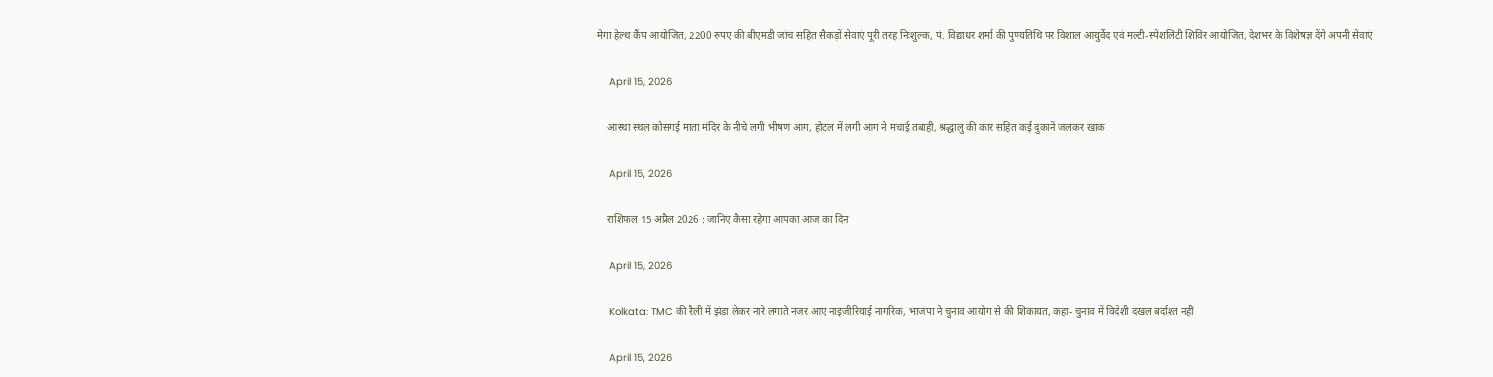मेगा हेल्थ कैंप आयोजित, 2200 रुपए की बीएमडी जांच सहित सैकड़ों सेवाएं पूरी तरह निःशुल्क, पं. विद्याधर शर्मा की पुण्यतिथि पर विशाल आयुर्वेद एवं मल्टी-स्पेशलिटी शिविर आयोजित, देशभर के विशेषज्ञ देंगे अपनी सेवाएं

    April 15, 2026

    आस्था स्थल कोसगई माता मंदिर के नीचे लगी भीषण आग, होटल में लगी आग ने मचाई तबाही, श्रद्धालु की कार सहित कई दुकानें जलकर खाक

    April 15, 2026

    राशिफल 15 अप्रैल 2026 : जानिए कैसा रहेगा आपका आज का दिन

    April 15, 2026

    Kolkata: TMC की रैली में झंडा लेकर नारे लगाते नजर आए नाइजीरियाई नागरिक, भाजपा ने चुनाव आयोग से की शिकायत, कहा- चुनाव में विदेशी दखल बर्दाश्त नहीं

    April 15, 2026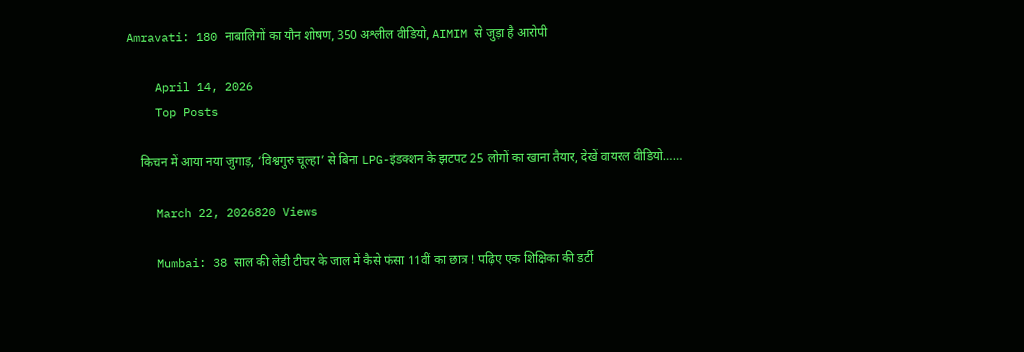Amravati: 180 नाबालिगों का यौन शोषण, 350 अश्लील वीडियो, AIMIM से जुड़ा है आरोपी

    April 14, 2026
    Top Posts

    किचन में आया नया जुगाड़, ‘विश्वगुरु चूल्हा’ से बिना LPG-इंडक्शन के झटपट 25 लोगों का खाना तैयार, देखें वायरल वीडियो……

    March 22, 2026820 Views

    Mumbai: 38 साल की लेडी टीचर के जाल में कैसे फंसा 11वीं का छात्र ! पढ़िए एक शिक्षिका की डर्टी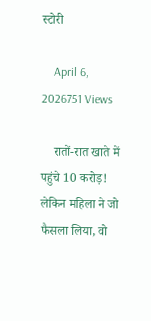स्टोरी

    April 6, 2026751 Views

    रातों-रात खाते में पहुंचे 10 करोड़! लेकिन महिला ने जो फैसला लिया, वो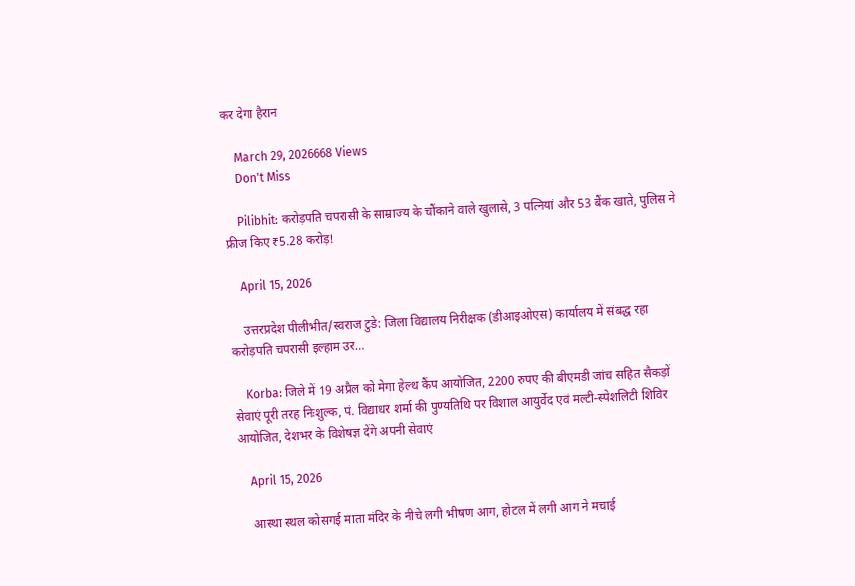कर देगा हैरान

    March 29, 2026668 Views
    Don't Miss

    Pilibhit: करोड़पति चपरासी के साम्राज्य के चौंकाने वाले खुलासे, 3 पत्नियां और 53 बैंक खाते, पुलिस ने फ्रीज किए ₹5.28 करोड़!

    April 15, 2026

    उत्तरप्रदेश पीलीभीत/स्वराज टुडे: जिला विद्यालय निरीक्षक (डीआइओएस) कार्यालय में संबद्ध रहा करोड़पति चपरासी इल्हाम उर…

    Korba: जिले में 19 अप्रैल को मेगा हेल्थ कैंप आयोजित, 2200 रुपए की बीएमडी जांच सहित सैकड़ों सेवाएं पूरी तरह निःशुल्क, पं. विद्याधर शर्मा की पुण्यतिथि पर विशाल आयुर्वेद एवं मल्टी-स्पेशलिटी शिविर आयोजित, देशभर के विशेषज्ञ देंगे अपनी सेवाएं

    April 15, 2026

    आस्था स्थल कोसगई माता मंदिर के नीचे लगी भीषण आग, होटल में लगी आग ने मचाई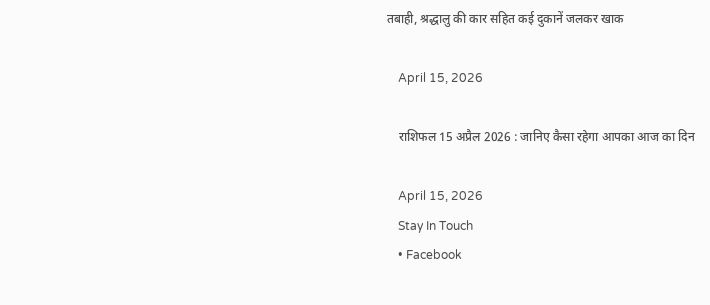तबाही, श्रद्धालु की कार सहित कई दुकानें जलकर खाक

    April 15, 2026

    राशिफल 15 अप्रैल 2026 : जानिए कैसा रहेगा आपका आज का दिन

    April 15, 2026
    Stay In Touch
    • Facebook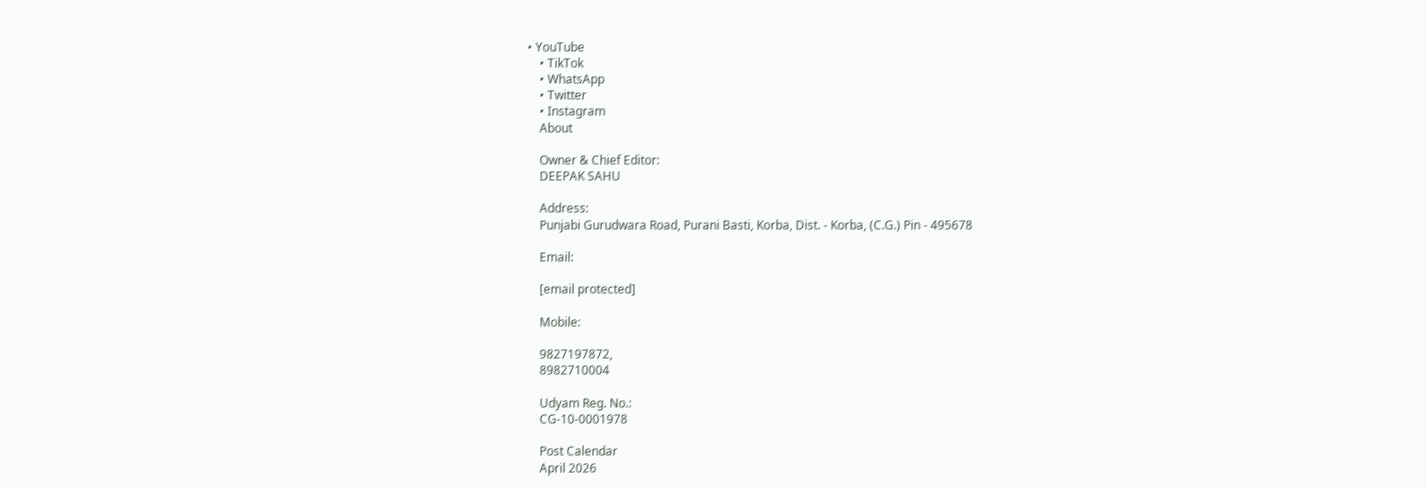• YouTube
    • TikTok
    • WhatsApp
    • Twitter
    • Instagram
    About

    Owner & Chief Editor:
    DEEPAK SAHU

    Address:
    Punjabi Gurudwara Road, Purani Basti, Korba, Dist. - Korba, (C.G.) Pin - 495678

    Email:

    [email protected]

    Mobile:

    9827197872,
    8982710004

    Udyam Reg. No.:
    CG-10-0001978

    Post Calendar
    April 2026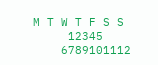M T W T F S S
     12345
    6789101112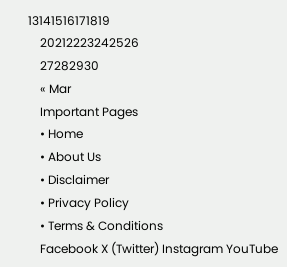13141516171819
    20212223242526
    27282930
    « Mar
    Important Pages
    • Home
    • About Us
    • Disclaimer
    • Privacy Policy
    • Terms & Conditions
    Facebook X (Twitter) Instagram YouTube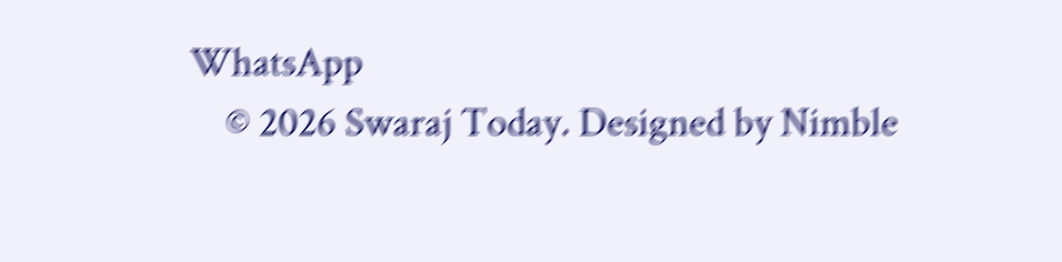WhatsApp
    © 2026 Swaraj Today. Designed by Nimble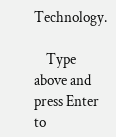Technology.

    Type above and press Enter to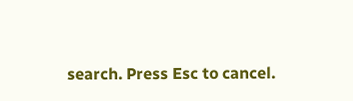search. Press Esc to cancel.